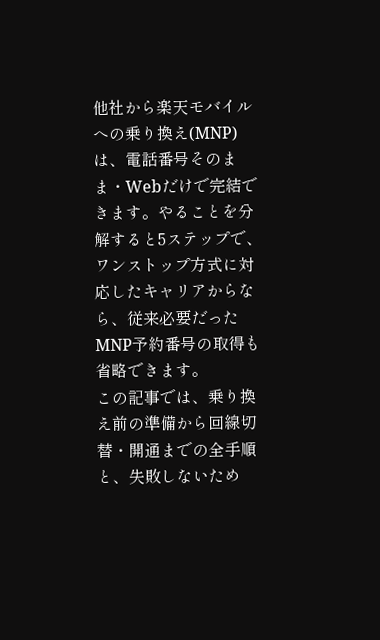他社から楽天モバイルへの乗り換え(MNP)は、電話番号そのまま・Webだけで完結できます。やることを分解すると5ステップで、ワンストップ方式に対応したキャリアからなら、従来必要だったMNP予約番号の取得も省略できます。
この記事では、乗り換え前の準備から回線切替・開通までの全手順と、失敗しないため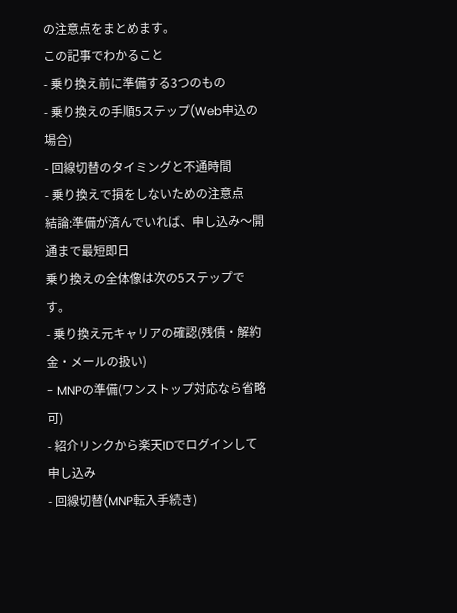の注意点をまとめます。
この記事でわかること
- 乗り換え前に準備する3つのもの
- 乗り換えの手順5ステップ(Web申込の場合)
- 回線切替のタイミングと不通時間
- 乗り換えで損をしないための注意点
結論:準備が済んでいれば、申し込み〜開通まで最短即日
乗り換えの全体像は次の5ステップです。
- 乗り換え元キャリアの確認(残債・解約金・メールの扱い)
- MNPの準備(ワンストップ対応なら省略可)
- 紹介リンクから楽天IDでログインして申し込み
- 回線切替(MNP転入手続き)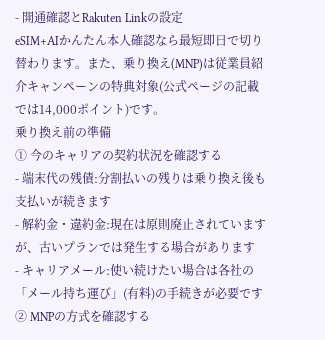- 開通確認とRakuten Linkの設定
eSIM+AIかんたん本人確認なら最短即日で切り替わります。また、乗り換え(MNP)は従業員紹介キャンペーンの特典対象(公式ページの記載では14,000ポイント)です。
乗り換え前の準備
① 今のキャリアの契約状況を確認する
- 端末代の残債:分割払いの残りは乗り換え後も支払いが続きます
- 解約金・違約金:現在は原則廃止されていますが、古いプランでは発生する場合があります
- キャリアメール:使い続けたい場合は各社の「メール持ち運び」(有料)の手続きが必要です
② MNPの方式を確認する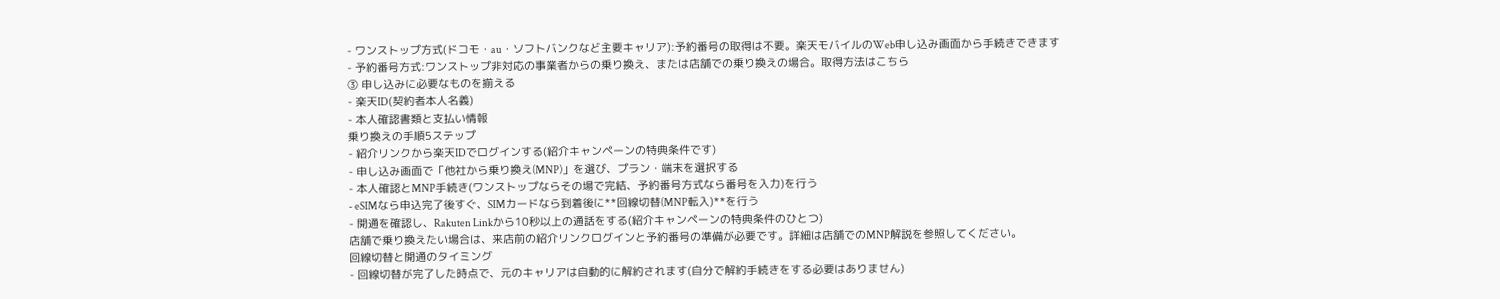- ワンストップ方式(ドコモ・au・ソフトバンクなど主要キャリア):予約番号の取得は不要。楽天モバイルのWeb申し込み画面から手続きできます
- 予約番号方式:ワンストップ非対応の事業者からの乗り換え、または店舗での乗り換えの場合。取得方法はこちら
③ 申し込みに必要なものを揃える
- 楽天ID(契約者本人名義)
- 本人確認書類と支払い情報
乗り換えの手順5ステップ
- 紹介リンクから楽天IDでログインする(紹介キャンペーンの特典条件です)
- 申し込み画面で「他社から乗り換え(MNP)」を選び、プラン・端末を選択する
- 本人確認とMNP手続き(ワンストップならその場で完結、予約番号方式なら番号を入力)を行う
- eSIMなら申込完了後すぐ、SIMカードなら到着後に**回線切替(MNP転入)**を行う
- 開通を確認し、Rakuten Linkから10秒以上の通話をする(紹介キャンペーンの特典条件のひとつ)
店舗で乗り換えたい場合は、来店前の紹介リンクログインと予約番号の準備が必要です。詳細は店舗でのMNP解説を参照してください。
回線切替と開通のタイミング
- 回線切替が完了した時点で、元のキャリアは自動的に解約されます(自分で解約手続きをする必要はありません)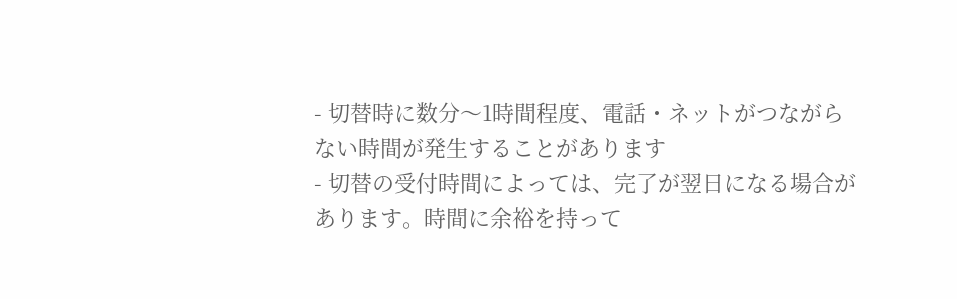- 切替時に数分〜1時間程度、電話・ネットがつながらない時間が発生することがあります
- 切替の受付時間によっては、完了が翌日になる場合があります。時間に余裕を持って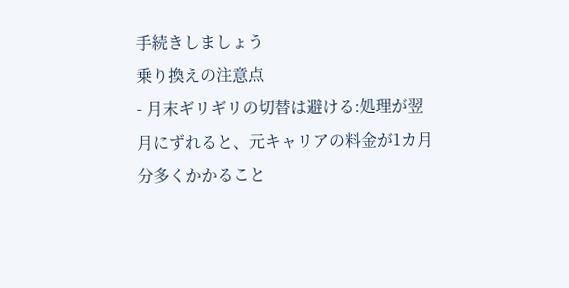手続きしましょう
乗り換えの注意点
- 月末ギリギリの切替は避ける:処理が翌月にずれると、元キャリアの料金が1カ月分多くかかること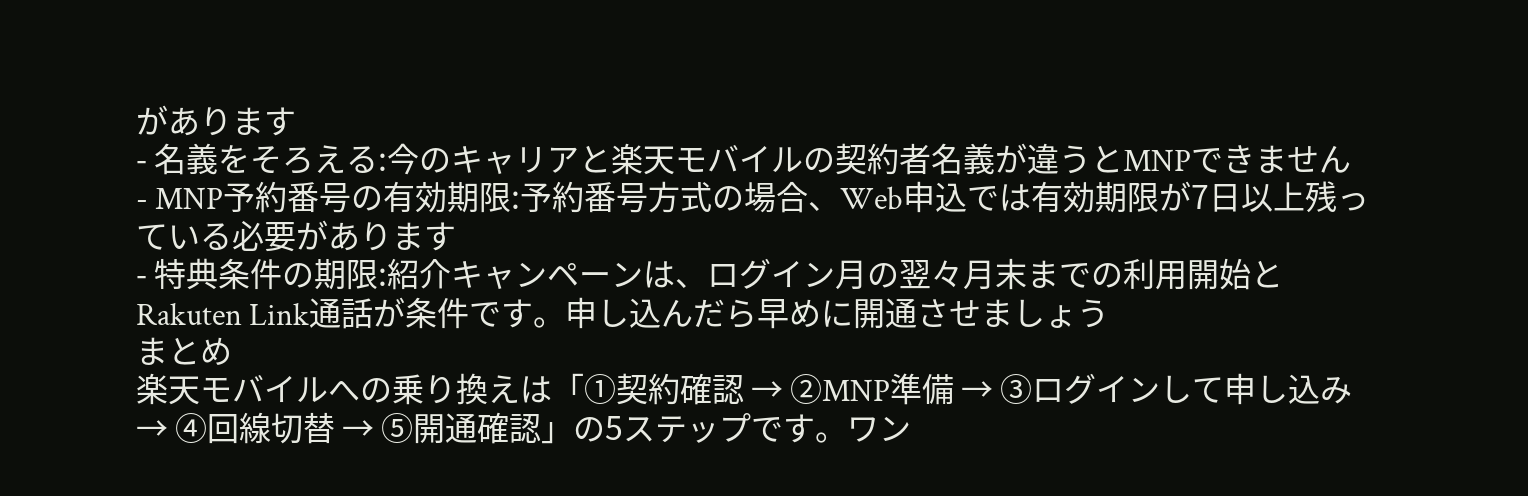があります
- 名義をそろえる:今のキャリアと楽天モバイルの契約者名義が違うとMNPできません
- MNP予約番号の有効期限:予約番号方式の場合、Web申込では有効期限が7日以上残っている必要があります
- 特典条件の期限:紹介キャンペーンは、ログイン月の翌々月末までの利用開始とRakuten Link通話が条件です。申し込んだら早めに開通させましょう
まとめ
楽天モバイルへの乗り換えは「①契約確認 → ②MNP準備 → ③ログインして申し込み → ④回線切替 → ⑤開通確認」の5ステップです。ワン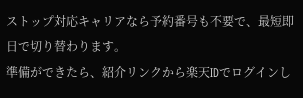ストップ対応キャリアなら予約番号も不要で、最短即日で切り替わります。
準備ができたら、紹介リンクから楽天IDでログインし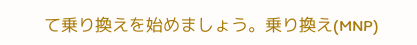て乗り換えを始めましょう。乗り換え(MNP)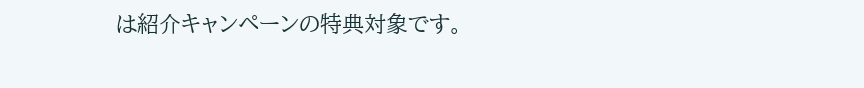は紹介キャンペーンの特典対象です。